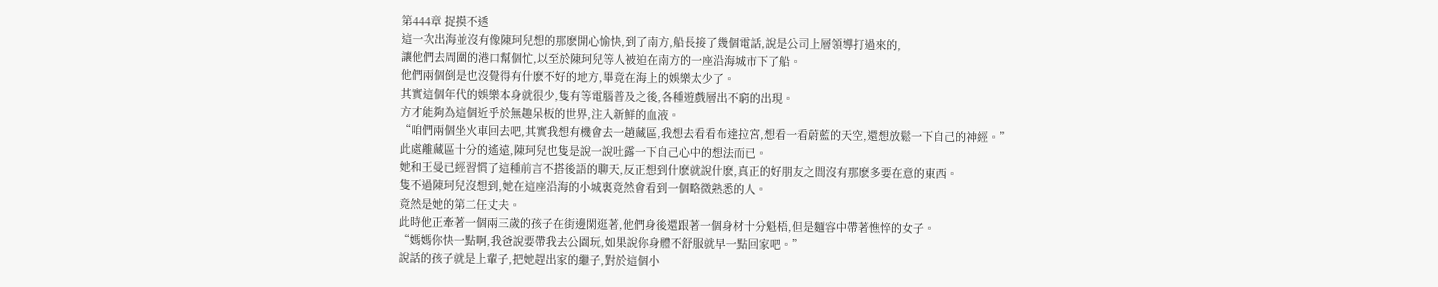第444章 捉摸不透
這一次出海並沒有像陳珂兒想的那麽開心愉快,到了南方,船長接了幾個電話,說是公司上層領導打過來的,
讓他們去周圍的港口幫個忙,以至於陳珂兒等人被迫在南方的一座沿海城市下了船。
他們兩個倒是也沒覺得有什麽不好的地方,畢竟在海上的娛樂太少了。
其實這個年代的娛樂本身就很少,隻有等電腦普及之後,各種遊戲層出不窮的出現。
方才能夠為這個近乎於無趣呆板的世界,注入新鮮的血液。
“咱們兩個坐火車回去吧,其實我想有機會去一趟藏區,我想去看看布達拉宮,想看一看蔚藍的天空,還想放鬆一下自己的神經。”
此處離藏區十分的遙遠,陳珂兒也隻是說一說吐露一下自己心中的想法而已。
她和王曼已經習慣了這種前言不搭後語的聊天,反正想到什麽就說什麽,真正的好朋友之間沒有那麽多要在意的東西。
隻不過陳珂兒沒想到,她在這座沿海的小城裏竟然會看到一個略微熟悉的人。
竟然是她的第二任丈夫。
此時他正牽著一個兩三歲的孩子在街邊閑逛著,他們身後還跟著一個身材十分魁梧,但是麵容中帶著憔悴的女子。
“媽媽你快一點啊,我爸說要帶我去公園玩,如果說你身體不舒服就早一點回家吧。”
說話的孩子就是上輩子,把她趕出家的繼子,對於這個小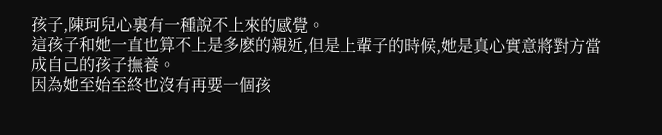孩子,陳珂兒心裏有一種說不上來的感覺。
這孩子和她一直也算不上是多麽的親近,但是上輩子的時候,她是真心實意將對方當成自己的孩子撫養。
因為她至始至終也沒有再要一個孩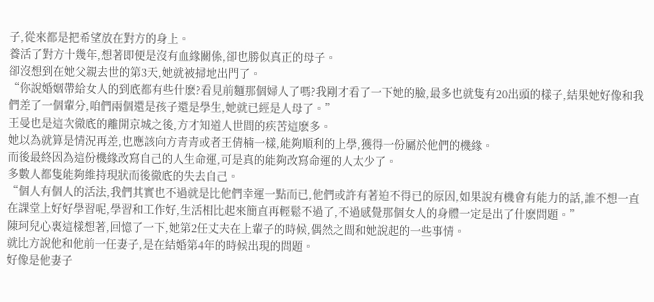子,從來都是把希望放在對方的身上。
養活了對方十幾年,想著即便是沒有血緣關係,卻也勝似真正的母子。
卻沒想到在她父親去世的第3天,她就被掃地出門了。
“你說婚姻帶給女人的到底都有些什麽?看見前麵那個婦人了嗎?我剛才看了一下她的臉,最多也就隻有20出頭的樣子,結果她好像和我們差了一個輩分,咱們兩個還是孩子還是學生,她就已經是人母了。”
王曼也是這次徹底的離開京城之後,方才知道人世間的疾苦這麽多。
她以為就算是情況再差,也應該向方青青或者王倩楠一樣,能夠順利的上學,獲得一份屬於他們的機緣。
而後最終因為這份機緣改寫自己的人生命運,可是真的能夠改寫命運的人太少了。
多數人都隻能夠維持現狀而後徹底的失去自己。
“個人有個人的活法,我們其實也不過就是比他們幸運一點而已,他們或許有著迫不得已的原因,如果說有機會有能力的話,誰不想一直在課堂上好好學習呢,學習和工作好,生活相比起來簡直再輕鬆不過了,不過感覺那個女人的身體一定是出了什麽問題。”
陳珂兒心裏這樣想著,回憶了一下,她第2任丈夫在上輩子的時候,偶然之間和她說起的一些事情。
就比方說他和他前一任妻子,是在結婚第4年的時候出現的問題。
好像是他妻子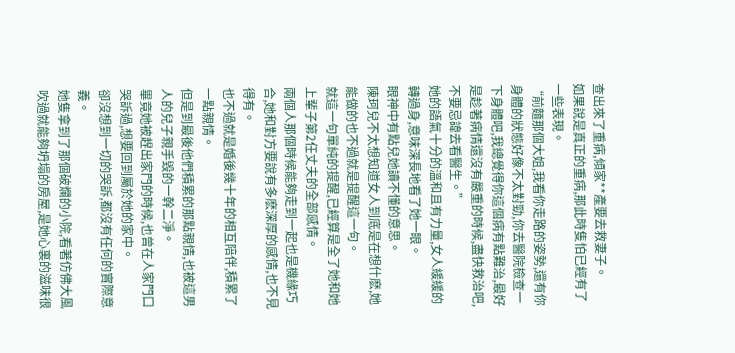查出來了重病,傾家**產要去救妻子。
如果說是真正的重病,那此時隻怕已經有了一些表現。
“前麵那個大姐,我看你走路的姿勢,還有你身體的狀態好像不太對勁,你去醫院檢查一下身體吧,我總覺得你這個病有點難治,最好是趁著病情還沒有嚴重的時候,盡快救治吧,不要忌諱去看醫生。”
她的語氣十分的溫和且有力量,女人緩緩的轉過身,意味深長地看了她一眼。
眼神中有點兒她讀不懂的意思。
陳珂兒不太想知道女人到底是在想什麽,她能做的也不過就是提醒這一句。
就這一句單純的提醒,已經算是全了她和她上輩子第2任丈夫的全部感情。
兩個人那個時候能夠走到一起也是機緣巧合,她和對方要說有多麽深厚的感情,也不見得有。
也不過就是婚後幾十年的相互陪伴,積累了一點親情。
但是到最後他們積累的那點親情,也被這男人的兒子親手毀的一幹二淨。
畢竟她被趕出家門的時候,也曾在人家門口哭訴過,想要回到屬於她的家中。
卻沒想到一切的哭訴,都沒有任何的實際意義。
她隻拿到了那個破爛的小院,看著仿佛大風吹過就能夠坍塌的房屋,是她心裏的滋味很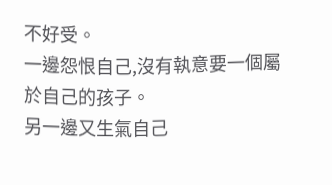不好受。
一邊怨恨自己,沒有執意要一個屬於自己的孩子。
另一邊又生氣自己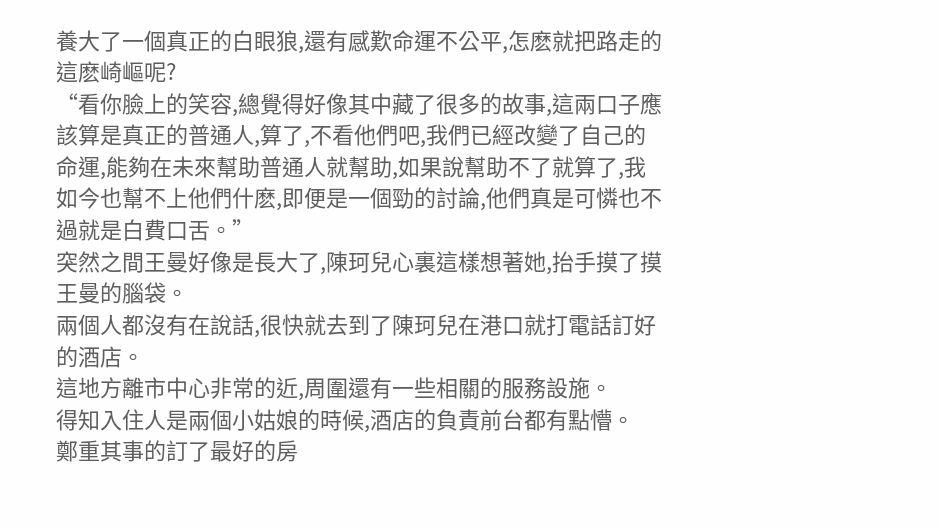養大了一個真正的白眼狼,還有感歎命運不公平,怎麽就把路走的這麽崎嶇呢?
“看你臉上的笑容,總覺得好像其中藏了很多的故事,這兩口子應該算是真正的普通人,算了,不看他們吧,我們已經改變了自己的命運,能夠在未來幫助普通人就幫助,如果說幫助不了就算了,我如今也幫不上他們什麽,即便是一個勁的討論,他們真是可憐也不過就是白費口舌。”
突然之間王曼好像是長大了,陳珂兒心裏這樣想著她,抬手摸了摸王曼的腦袋。
兩個人都沒有在說話,很快就去到了陳珂兒在港口就打電話訂好的酒店。
這地方離市中心非常的近,周圍還有一些相關的服務設施。
得知入住人是兩個小姑娘的時候,酒店的負責前台都有點懵。
鄭重其事的訂了最好的房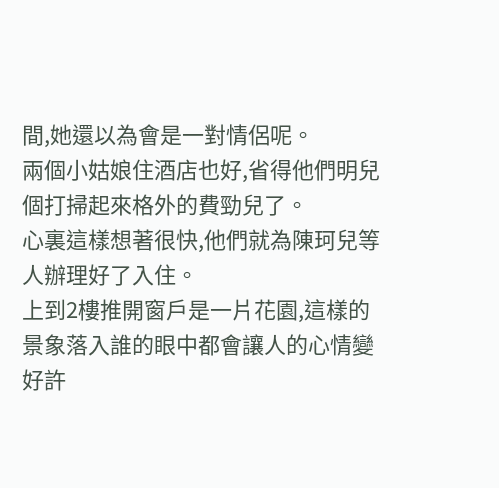間,她還以為會是一對情侶呢。
兩個小姑娘住酒店也好,省得他們明兒個打掃起來格外的費勁兒了。
心裏這樣想著很快,他們就為陳珂兒等人辦理好了入住。
上到2樓推開窗戶是一片花園,這樣的景象落入誰的眼中都會讓人的心情變好許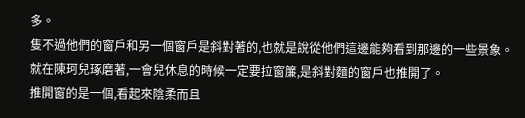多。
隻不過他們的窗戶和另一個窗戶是斜對著的,也就是說從他們這邊能夠看到那邊的一些景象。
就在陳珂兒琢磨著,一會兒休息的時候一定要拉窗簾,是斜對麵的窗戶也推開了。
推開窗的是一個,看起來陰柔而且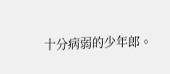十分病弱的少年郎。